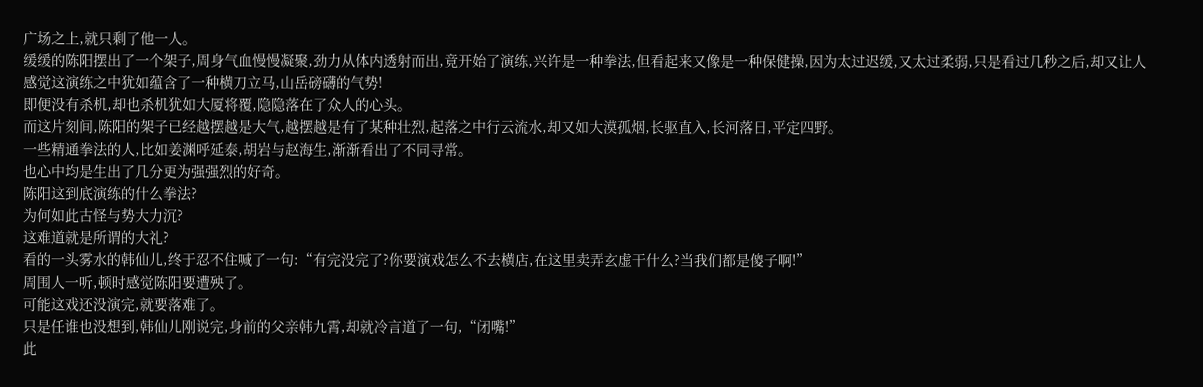广场之上,就只剩了他一人。
缓缓的陈阳摆出了一个架子,周身气血慢慢凝聚,劲力从体内透射而出,竟开始了演练,兴许是一种拳法,但看起来又像是一种保健操,因为太过迟缓,又太过柔弱,只是看过几秒之后,却又让人感觉这演练之中犹如蕴含了一种横刀立马,山岳磅礴的气势!
即便没有杀机,却也杀机犹如大厦将覆,隐隐落在了众人的心头。
而这片刻间,陈阳的架子已经越摆越是大气,越摆越是有了某种壮烈,起落之中行云流水,却又如大漠孤烟,长驱直入,长河落日,平定四野。
一些精通拳法的人,比如姜渊呼延泰,胡岩与赵海生,渐渐看出了不同寻常。
也心中均是生出了几分更为强强烈的好奇。
陈阳这到底演练的什么拳法?
为何如此古怪与势大力沉?
这难道就是所谓的大礼?
看的一头雾水的韩仙儿,终于忍不住喊了一句:“有完没完了?你要演戏怎么不去横店,在这里卖弄玄虚干什么?当我们都是傻子啊!”
周围人一听,顿时感觉陈阳要遭殃了。
可能这戏还没演完,就要落难了。
只是任谁也没想到,韩仙儿刚说完,身前的父亲韩九霄,却就冷言道了一句,“闭嘴!”
此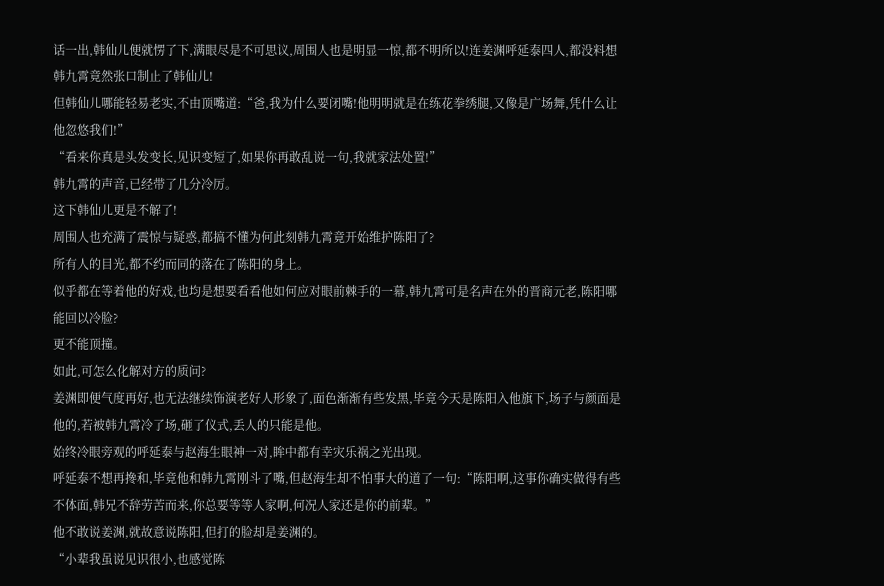话一出,韩仙儿便就愣了下,满眼尽是不可思议,周围人也是明显一惊,都不明所以!连姜渊呼延泰四人,都没料想韩九霄竟然张口制止了韩仙儿!
但韩仙儿哪能轻易老实,不由顶嘴道:“爸,我为什么要闭嘴!他明明就是在练花拳绣腿,又像是广场舞,凭什么让他忽悠我们!”
“看来你真是头发变长,见识变短了,如果你再敢乱说一句,我就家法处置!”
韩九霄的声音,已经带了几分冷厉。
这下韩仙儿更是不解了!
周围人也充满了震惊与疑惑,都搞不懂为何此刻韩九霄竟开始维护陈阳了?
所有人的目光,都不约而同的落在了陈阳的身上。
似乎都在等着他的好戏,也均是想要看看他如何应对眼前棘手的一幕,韩九霄可是名声在外的晋商元老,陈阳哪能回以冷脸?
更不能顶撞。
如此,可怎么化解对方的质问?
姜渊即便气度再好,也无法继续饰演老好人形象了,面色渐渐有些发黑,毕竟今天是陈阳入他旗下,场子与颜面是他的,若被韩九霄冷了场,砸了仪式,丢人的只能是他。
始终冷眼旁观的呼延泰与赵海生眼神一对,眸中都有幸灾乐祸之光出现。
呼延泰不想再搀和,毕竟他和韩九霄刚斗了嘴,但赵海生却不怕事大的道了一句:“陈阳啊,这事你确实做得有些不体面,韩兄不辞劳苦而来,你总要等等人家啊,何况人家还是你的前辈。”
他不敢说姜渊,就故意说陈阳,但打的脸却是姜渊的。
“小辈我虽说见识很小,也感觉陈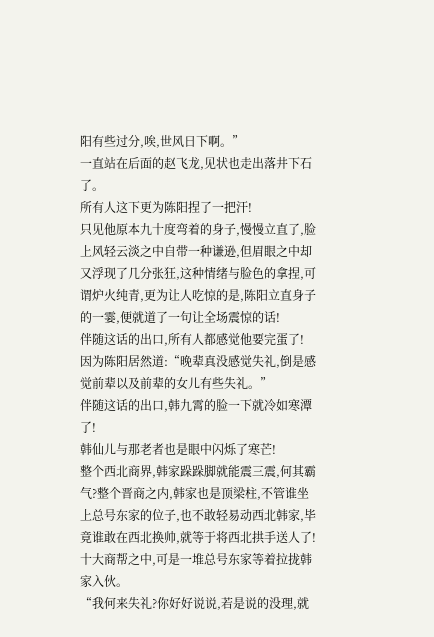阳有些过分,唉,世风日下啊。”
一直站在后面的赵飞龙,见状也走出落井下石了。
所有人这下更为陈阳捏了一把汗!
只见他原本九十度弯着的身子,慢慢立直了,脸上风轻云淡之中自带一种谦逊,但眉眼之中却又浮现了几分张狂,这种情绪与脸色的拿捏,可谓炉火纯青,更为让人吃惊的是,陈阳立直身子的一霎,便就道了一句让全场震惊的话!
伴随这话的出口,所有人都感觉他要完蛋了!
因为陈阳居然道:“晚辈真没感觉失礼,倒是感觉前辈以及前辈的女儿有些失礼。”
伴随这话的出口,韩九霄的脸一下就冷如寒潭了!
韩仙儿与那老者也是眼中闪烁了寒芒!
整个西北商界,韩家跺跺脚就能震三震,何其霸气?整个晋商之内,韩家也是顶梁柱,不管谁坐上总号东家的位子,也不敢轻易动西北韩家,毕竟谁敢在西北换帅,就等于将西北拱手送人了!
十大商帮之中,可是一堆总号东家等着拉拢韩家入伙。
“我何来失礼?你好好说说,若是说的没理,就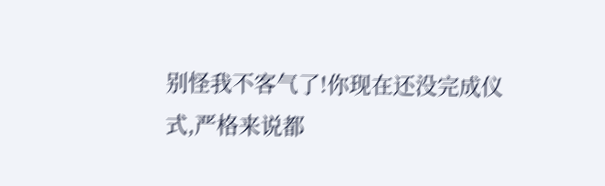别怪我不客气了!你现在还没完成仪式,严格来说都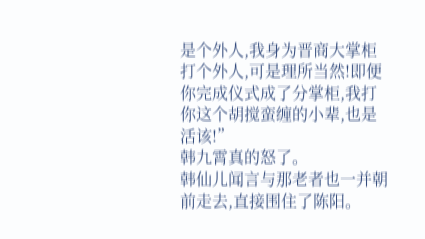是个外人,我身为晋商大掌柜打个外人,可是理所当然!即便你完成仪式成了分掌柜,我打你这个胡搅蛮缠的小辈,也是活该!”
韩九霄真的怒了。
韩仙儿闻言与那老者也一并朝前走去,直接围住了陈阳。